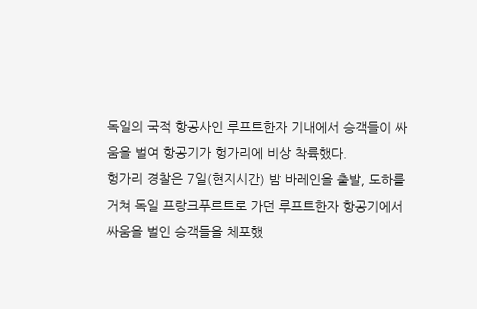독일의 국적 항공사인 루프트한자 기내에서 승객들이 싸움을 벌여 항공기가 헝가리에 비상 착륙했다.
헝가리 경찰은 7일(현지시간) 밤 바레인을 출발, 도하를 거쳐 독일 프랑크푸르트로 가던 루프트한자 항공기에서 싸움을 벌인 승객들을 체포했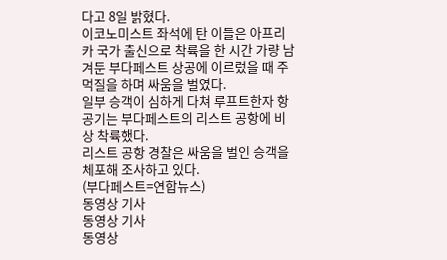다고 8일 밝혔다.
이코노미스트 좌석에 탄 이들은 아프리카 국가 출신으로 착륙을 한 시간 가량 남겨둔 부다페스트 상공에 이르렀을 때 주먹질을 하며 싸움을 벌였다.
일부 승객이 심하게 다쳐 루프트한자 항공기는 부다페스트의 리스트 공항에 비상 착륙했다.
리스트 공항 경찰은 싸움을 벌인 승객을 체포해 조사하고 있다.
(부다페스트=연합뉴스)
동영상 기사
동영상 기사
동영상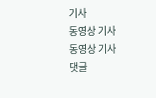기사
동영상 기사
동영상 기사
댓글